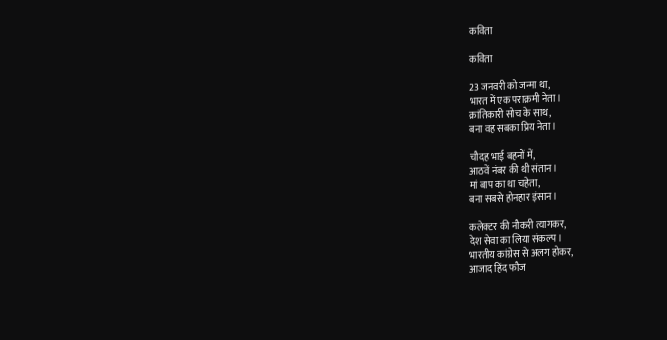कविता

कविता

23 जनवरी को जन्मा था,
भारत में एक पराक्रमी नेता।
क्रांतिकारी सोच के साथ,
बना वह सबका प्रिय नेता।

चौदह भाई बहनों में,
आठवें नंबर की थी संतान।
मां बाप का था चहेता,
बना सबसे होनहार इंसान।

कलेक्टर की नौकरी त्यागकर,
देश सेवा का लिया संकल्प।
भारतीय कांग्रेस से अलग होकर,
आजाद हिंद फौज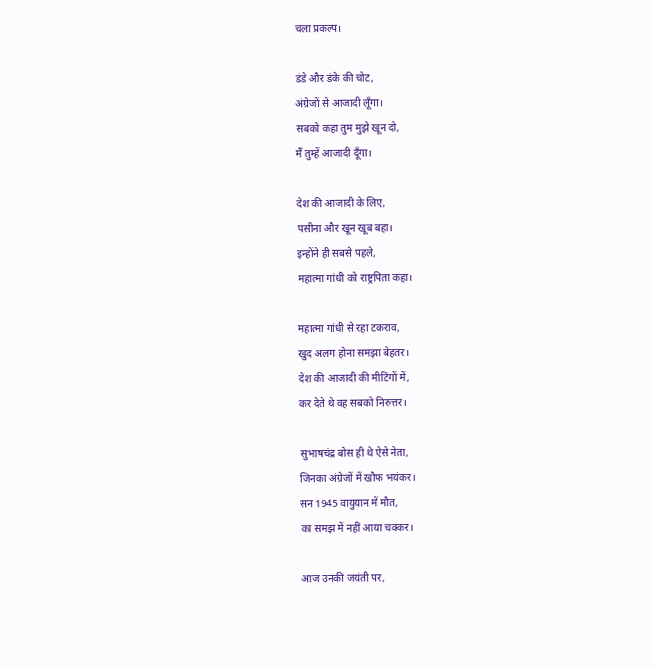चला प्रकल्प।

डंडे और डंके की चोट,
अंग्रेजों से आजादी लूँगा।
सबको कहा तुम मुझे खून दो,
मैं तुम्हें आजादी दूँगा।

देश की आजादी के लिए,
पसीना और खून खूब बहा।
इन्होंने ही सबसे पहले,
महात्मा गांधी को राष्ट्रपिता कहा।

महात्मा गांधी से रहा टकराव,
खुद अलग होना समझा बेहतर।
देश की आजादी की मीटिंगों में,
कर देते थे वह सबको निरुत्तर।

सुभाषचंद्र बोस ही थे ऐसे नेता,
जिनका अंग्रेजों में खौफ भयंकर।
सन 1945 वायुयान में मौत,
का समझ में नहीं आया चक्कर।

आज उनकी जयंती पर,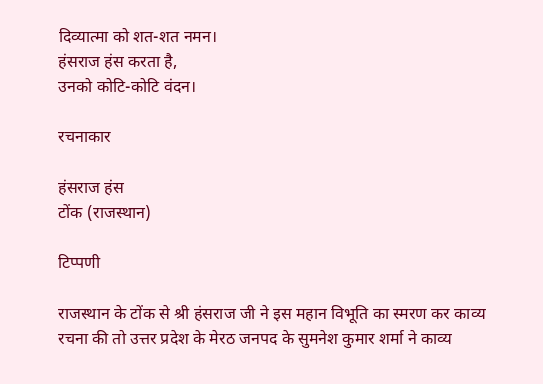दिव्यात्मा को शत-शत नमन।
हंसराज हंस करता है,
उनको कोटि-कोटि वंदन।

रचनाकार

हंसराज हंस
टोंक (राजस्थान)

टिप्पणी

राजस्थान के टोंक से श्री हंसराज जी ने इस महान विभूति का स्मरण कर काव्य रचना की तो उत्तर प्रदेश के मेरठ जनपद के सुमनेश कुमार शर्मा ने काव्य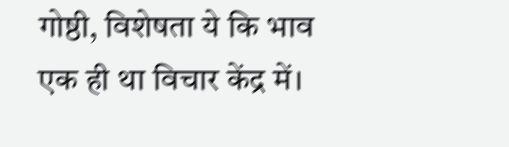गोष्ठी, विशेषता ये कि भाव एक ही था विचार केंद्र में।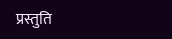प्रस्तुति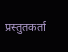प्रस्तुतकर्ता